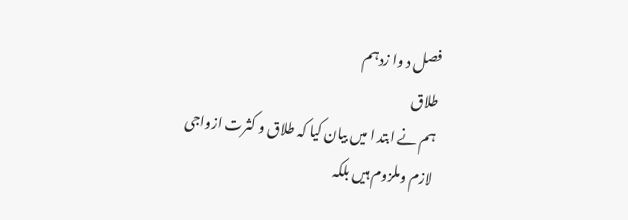فصل د وا زدہم
طلاق
ہم نے ابتد ا میں بیان کیا کہ طلاق و کثرت ازواجی لازم وملزوم ہیں بلکہ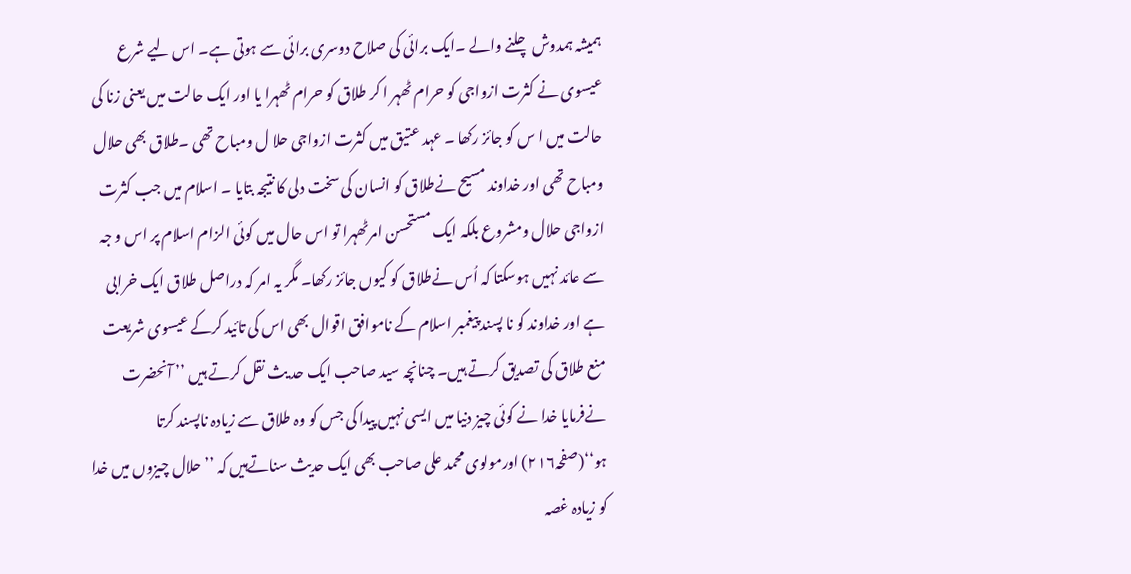ہمیشہ ہمدوش چلنے والے ۔ایک برائی کی صلاح دوسری برائی سے ہوتی ہے۔ اس لیے شرع عیسوی نے کثرت ازواجی کو حرام ٹھہر ا کر طلاق کو حرام ٹھہرا یا اور ایک حالت میں یعنی زنا کی حالت میں ا س کو جائز رکھا ۔ عہد عتیق میں کثرت ازواجی حلا ل ومباح تھی ۔طلاق بھی حلال ومباح تھی اور خداوند مسیح نےطلاق کو انسان کی سخت دلی کا نتیجہ بتایا ۔ اسلام میں جب کثرت ازواجی حلال ومشروع بلکہ ایک مستحسن امرٹھہرا تو اس حال میں کوئی الزام اسلام پر اس و جہ سے عائد نہیں ہوسکتا کہ اُس نےطلاق کو کیوں جائز رکھا۔ مگر یہ امر کہ دراصل طلاق ایک خرابی ہے اور خداوند کو نا پسند پیغمبر اسلام کے ناموافق اقوال بھی اس کی تائید کرکے عیسوی شریعت منع طلاق کی تصدیق کرتے ہیں۔ چنانچہ سید صاحب ایک حد یث نقل کرتے ہیں ’’ آنحضرت نےفرمایا خدا نے کوئی چیز دنیا میں ایسی نہیں پیدا کی جس کو وہ طلاق سے زیادہ ناپسند کرتا ہو‘‘(صفحہ۲۱۶) اورمولوی محمد علی صاحب بھی ایک حدیث سناتےہیں کہ ’’حلال چیزوں میں خدا کو زیادہ غصہ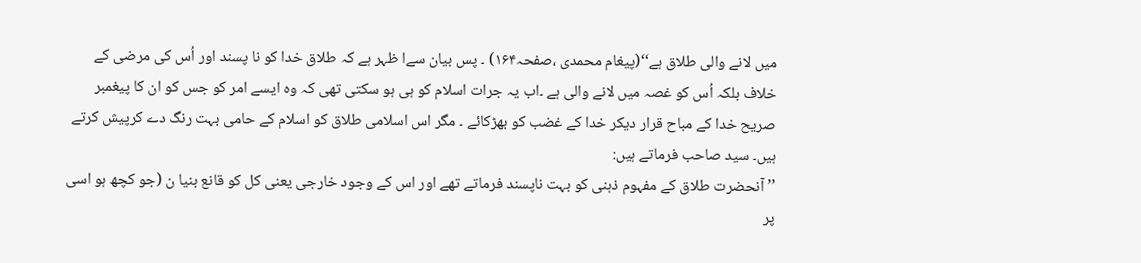میں لانے والی طلاق ہے‘‘(پیغام محمدی ،صفحہ۱۶۴) ۔ پس بیان سےا ظہر ہے کہ طلاق خدا کو نا پسند اور اُس کی مرضی کے خلاف بلکہ اُس کو غصہ میں لانے والی ہے ۔اب یہ جرات اسلام کو ہی ہو سکتی تھی کہ وہ ایسے امر کو جس کو ان کا پیغمبر صریح خدا کے مباح قرار دیکر خدا کے غضب کو بھڑکائے ۔ مگر اس اسلامی طلاق کو اسلام کے حامی بہت رنگ دے کرپیش کرتے ہیں۔ سید صاحب فرماتے ہیں:
’’ آنحضرت طلاق کے مفہوم ذہنی کو بہت ناپسند فرماتے تھے اور اس کے وجود خارجی یعنی کل کو قانع بنیا ن (جو کچھ ہو اسی پر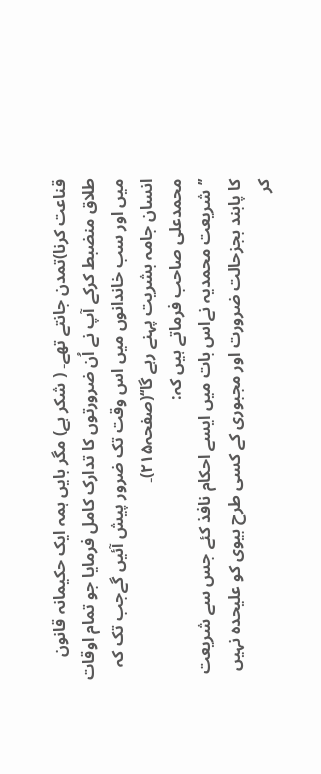قناعت کرنا)تمدن جانتے تھے۔ ( شکر ہے) مگر بایں ہمہ ایک حکیمانہ قانون طلاق منضبط کرکے آپ نے اُن ضرورتوں کا تدارک کامل فرمایا جو تمام اوقات میں اور سب خاندانوں میں اس وقت تک ضرور پیش آئیں گےجب تک کہ انسان جامہ بشریت پہنے رہے گا‘‘(صفحہ۲۱۵)۔
محمدعلی صاحب فرماتے ہیں کہ:
’’شریعت محمدیہ نےاس بات میں ایسے احکام نافذ کئے جس سے شریعت کا پابند بجزحالت ضرورت اور مجبوری کے کسی طرح بیوی کو علیحدہ نہیں کر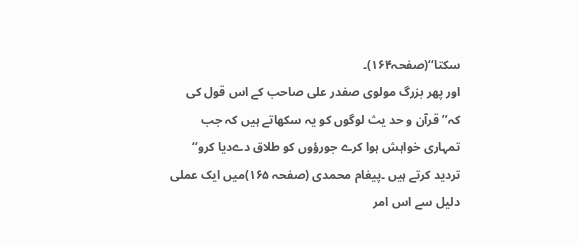سکتا‘‘(صفحہ۱۶۴)۔
اور پھر بزرگ مولوی صفدر علی صاحب کے اس قول کی کہ’’ قرآن و حد یث لوگوں کو یہ سکھاتے ہیں کہ جب تمہاری خواہش ہوا کرے جورؤوں کو طلاق دےدیا کرو‘‘ تردید کرتے ہیں ۔پیغام محمدی (صفحہ ۱۶۵)میں ایک عملی دلیل سے اس امر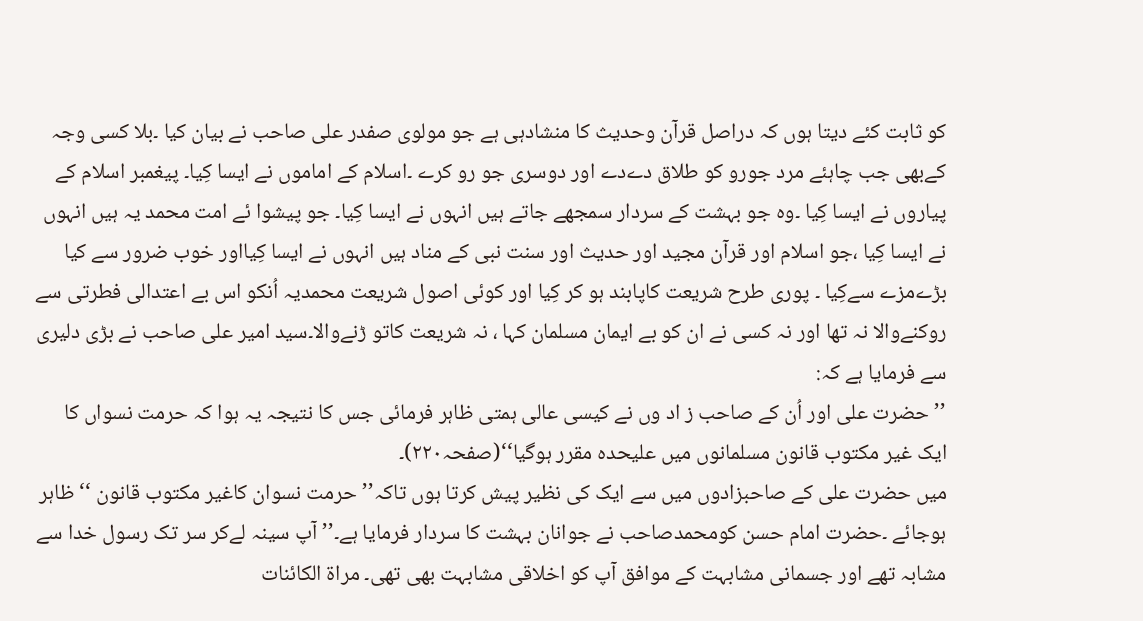کو ثابت کئے دیتا ہوں کہ دراصل قرآن وحدیث کا منشادہی ہے جو مولوی صفدر علی صاحب نے بیان کیا ۔بلا کسی وجہ کےبھی جب چاہئے مرد جورو کو طلاق دےدے اور دوسری جو رو کرے ۔اسلام کے اماموں نے ایسا کِیا۔ پیغمبر اسلام کے پیاروں نے ایسا کِیا ۔وہ جو بہشت کے سردار سمجھے جاتے ہیں انہوں نے ایسا کِیا۔ جو پیشوا ئے امت محمد یہ ہیں انہوں نے ایسا کِیا ،جو اسلام اور قرآن مجید اور حدیث اور سنت نبی کے مناد ہیں انہوں نے ایسا کِیااور خوب ضرور سے کیا بڑےمزے سےکِیا ۔ پوری طرح شریعت کاپابند ہو کر کِیا اور کوئی اصول شریعت محمدیہ اُنکو اس بے اعتدالی فطرتی سے روکنےوالا نہ تھا اور نہ کسی نے ان کو بے ایمان مسلمان کہا ، نہ شریعت کاتو ڑنےوالا۔سید امیر علی صاحب نے بڑی دلیری سے فرمایا ہے کہ:
’’ حضرت علی اور اُن کے صاحب ز اد وں نے کیسی عالی ہمتی ظاہر فرمائی جس کا نتیجہ یہ ہوا کہ حرمت نسواں کا ایک غیر مکتوب قانون مسلمانوں میں علیحدہ مقرر ہوگیا‘‘(صفحہ۲۲۰)۔
میں حضرت علی کے صاحبزادوں میں سے ایک کی نظیر پیش کرتا ہوں تاکہ’’ حرمت نسوان کاغیر مکتوب قانون ‘‘ظاہر ہوجائے ۔حضرت امام حسن کومحمدصاحب نے جوانان بہشت کا سردار فرمایا ہے۔’’ آپ سینہ لےکر سر تک رسول خدا سے مشابہ تھے اور جسمانی مشابہت کے موافق آپ کو اخلاقی مشابہت بھی تھی۔ مراۃ الکائنات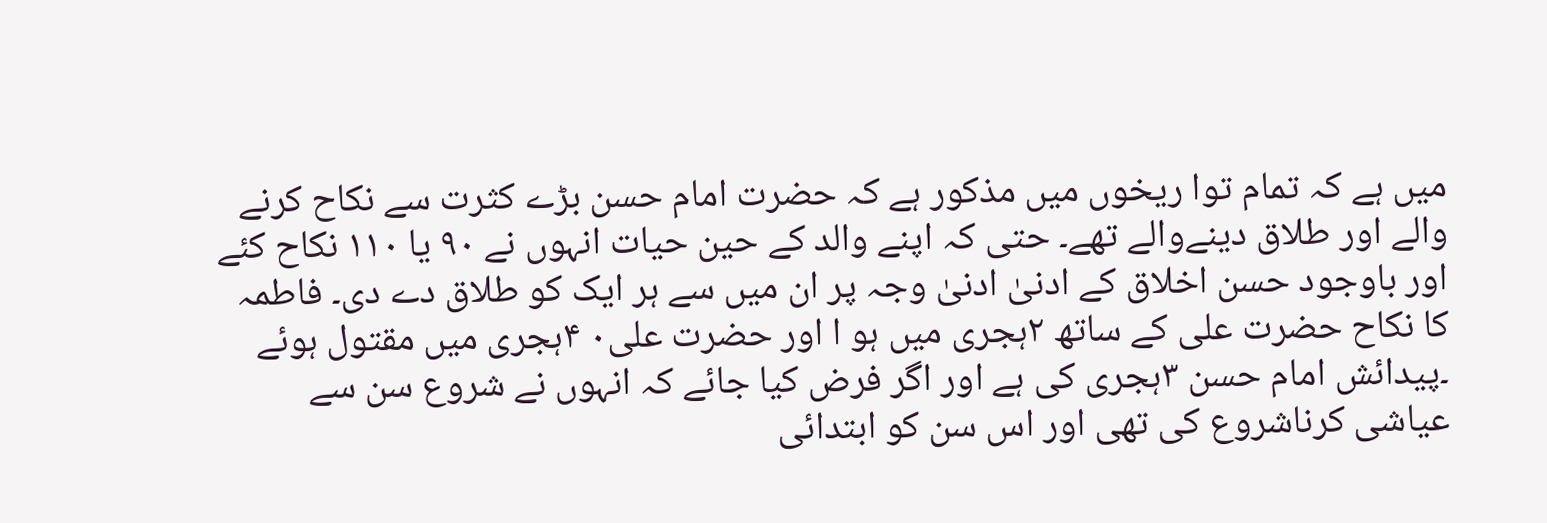میں ہے کہ تمام توا ریخوں میں مذکور ہے کہ حضرت امام حسن بڑے کثرت سے نکاح کرنے والے اور طلاق دینےوالے تھے۔ حتی کہ اپنے والد کے حین حیات انہوں نے ۹۰ یا ۱۱۰ نکاح کئے اور باوجود حسن اخلاق کے ادنیٰ ادنیٰ وجہ پر ان میں سے ہر ایک کو طلاق دے دی۔ فاطمہ کا نکاح حضرت علی کے ساتھ ۲ہجری میں ہو ا اور حضرت علی۰ ۴ہجری میں مقتول ہوئے ۔پیدائش امام حسن ۳ہجری کی ہے اور اگر فرض کیا جائے کہ انہوں نے شروع سن سے عیاشی کرناشروع کی تھی اور اس سن کو ابتدائی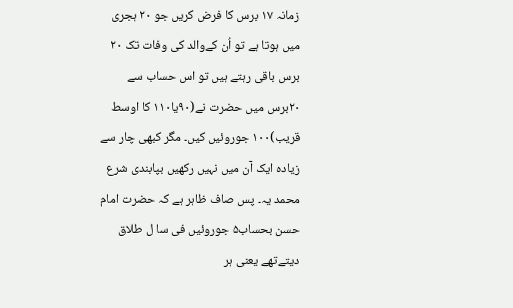زمانہ ۱۷ برس کا فرض کریں جو ۲۰ ہجری میں ہوتا ہے تو اُن کےوالد کی وفات تک ۲۰ برس باقی رہتے ہیں تو اس حساب سے ۲۰برس میں حضرت نے(۹۰یا۱۱۰ کا اوسط قریب)۱۰۰ جوروئیں کیں۔ مگر کبھی چار سے زیادہ ایک آن میں نہیں رکھیں بپابندی شرع محمد یہ۔ پس صاف ظاہر ہے کہ حضرت امام حسن بحساب۵ جوروئیں فی سا ل طلاق دیتےتھے یعنی ہر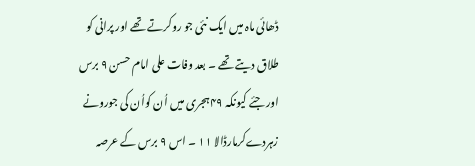ڈھائی ماہ میں ایک نئی جو روکرتے تھے اور پرانی کو طلاق دیتے تھے ۔ بعد وفات علی امام حسن ۹ برس اور جئے کیونکہ ۴۹ہجری میں اُن کواُن کی جورونے زہردےکرمارڈالا ۱۱ ۔ اس ۹ برس کے عرصہ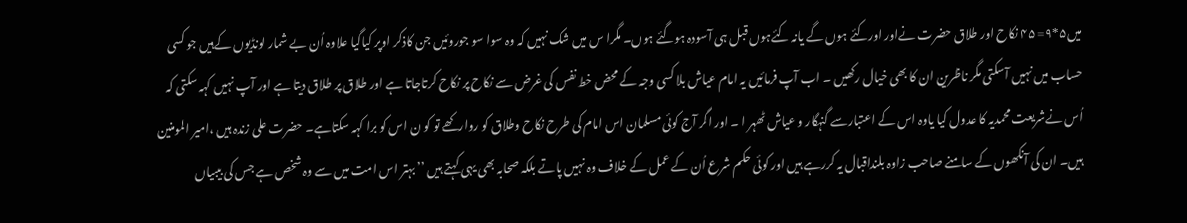میں۵*۹= ۴۵ نکاح اور طلاق حضرت نےاور اورکئے ہوں گے یانہ کئےہوں قبل ہی آسودہ ہوگئے ہوں۔ مگرا س میں شک نہیں کہ وہ سوا سو جوروئیں جن کاذکر اوپر کیاگیا علاوہ اُن بے شمار لونڈیوں کےہیں جو کسی حساب میں نہیں آسکتی مگر ناظرین ان کا بھی خیال رکھیں ۔ اب آپ فرمائیں یہ امام عیاش بلا کسی وجہ کے محض خط نفس کی غرض سے نکاح پر نکاح کرتاجاتا ہے اور طلاق پر طلاق دیتا ہے اور آپ نہیں کہہ سکتی کہ اُس نےشریعت محمدیہ کا عدول کیا یاوہ اس کے اعتبارسے گنہگار و عیاش ٹھہر ا ۔ اور اگر آج کوئی مسلمان اس امام کی طرح نکاح وطلاق کو روارکھے تو کو ن اس کو برا کہہ سکتاہے۔ حضرت علی زندہ ہیں ،امیر المومنین ہیں۔ ان کی آنکھوں کے سامنے صاحب زاوہ بلنداقبال یہ کررہے ہیں اور کوئی حکم شرع اُن کے عمل کے خلاف وہ نہیں پاتے بلکہ صحابہ بھی یہی کہتے ہیں ’’بہتر اس امت میں سے وہ شخص ہے جس کی بیبیاں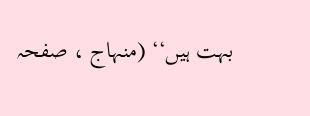بہت ہیں‘‘ (منہاج ، صفحہ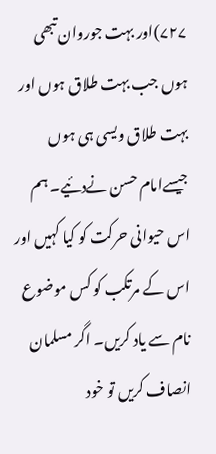۷۲۷)اور بہت جوروان تبھی ہوں جب بہت طلاق ہوں اور بہت طلاق ویسی ہی ہوں جیسےامام حسن نےدئیے۔ ہم اس حیوانی حرکت کو کیا کہیں اور اس کے مرتکب کو کس موضوع نام سے یاد کریں۔ اگر مسلمان انصاف کریں تو خود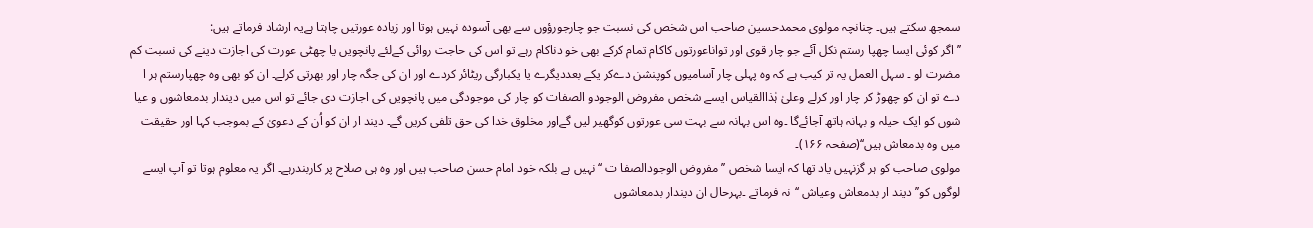سمجھ سکتے ہیں۔ چنانچہ مولوی محمدحسین صاحب اس شخص کی نسبت جو چارجورؤوں سے بھی آسودہ نہیں ہوتا اور زیادہ عورتیں چاہتا ہےیہ ارشاد فرماتے ہیں:
’’ اگر کوئی ایسا چھپا رستم نکل آئے جو چار قوی اور تواناعورتوں کاکام تمام کرکے بھی خو دناکام رہے تو اس کی حاجت روائی کےلئے پانچویں یا چھٹی عورت کی اجازت دینے کی نسبت کم مضرت لو ۔ سہل العمل یہ تر کیب ہے کہ وہ پہلی چار آسامیوں کوپنشن دےکر یکے بعددیگرے یا یکبارگی ریٹائر کردے اور ان کی جگہ چار اور بھرتی کرلے۔ ان کو بھی وہ چھپارستم ہر ا دے تو ان کو چھوڑ کر چار اور کرلے وعلیٰ ہٰذاالقیاس ایسے شخص مفروض الوجودو الصفات کو چار کی موجودگی میں پانچویں کی اجازت دی جائے تو اس میں دیندار بدمعاشوں و عیا شوں کو ایک حیلہ و بہانہ ہاتھ آجائےگا ۔وہ اس بہانہ سے بہت سی عورتوں کوگھیر لیں گےاور مخلوق خدا کی حق تلفی کریں گے۔ دیند ار ان کو اُن کے دعویٰ کے بموجب کہا اور حقیقت میں وہ بدمعاش ہیں‘‘(صفحہ ۱۶۶)۔
مولوی صاحب کو ہر گزنہیں یاد تھا کہ ایسا شخص ’’مفروض الوجودالصفا ت ‘‘نہیں ہے بلکہ خود امام حسن صاحب ہیں اور وہ ہی صلاح پر کاربندرہے۔ اگر یہ معلوم ہوتا تو آپ ایسے لوگوں کو’’ دیند ار بدمعاش وعیاش ‘‘نہ فرماتے ۔بہرحال ان دیندار بدمعاشوں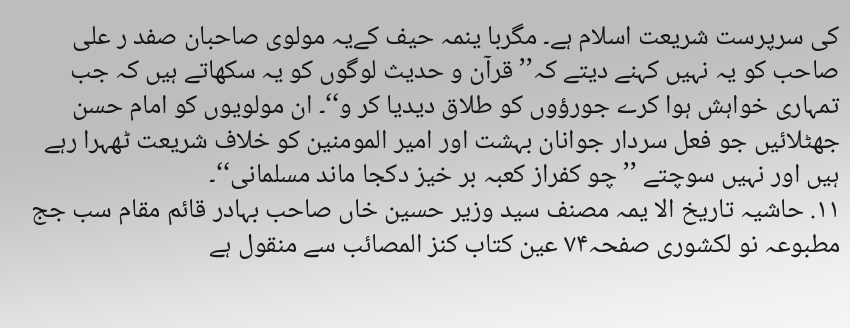کی سرپرست شریعت اسلام ہے۔ مگربا ینمہ حیف کےیہ مولوی صاحبان صفد ر علی صاحب کو یہ نہیں کہنے دیتے کہ’’ قرآن و حدیث لوگوں کو یہ سکھاتے ہیں کہ جب تمہاری خواہش ہوا کرے جورؤوں کو طلاق دیدیا کر و‘‘۔ ان مولویوں کو امام حسن جھٹلائیں جو فعل سردار جوانان بہشت اور امیر المومنین کو خلاف شریعت ٹھہرا رہے ہیں اور نہیں سوچتے ’’چو کفراز کعبہ بر خیز دکجا ماند مسلمانی‘‘۔
۱۱. حاشیہ تاریخ الا یمہ مصنف سید وزیر حسین خاں صاحب بہادر قائم مقام سب جج مطبوعہ نو لکشوری صفحہ۷۴ عین کتاب کنز المصائب سے منقول ہے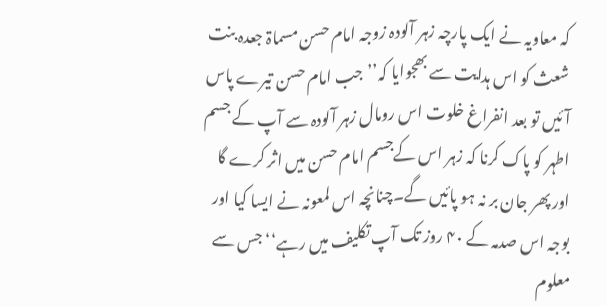کہ معاویہ نے ایک پارچہ زہر آلودہ زوجہ امام حسن مسماۃ جعدہ بنت شعث کو اس ہدایت سے بھجوایا کہ’’جب امام حسن تیرے پاس آئیں تو بعد انفراغ خلوت اس رومال زہر آلودہ سے آپ کے جسم اطہر کو پاک کرنا کہ زہر اس کےجسم امام حسن میں اثر کرے گا اور پھر جان بر نہ ہو پائیں گے۔چنانچہ اس لمعونہ نے ایسا کیا اور بوجہ اس صدمہ کے ۴۰ روز تک آپ تکلیف میں رہے‘‘جس سے معلوم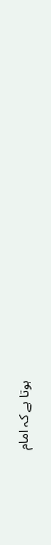ہوتا ہے کہ امام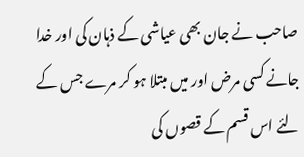صاحب نے جان بھی عیاشی کے ذہان کی اور خدا جانے کسی مرض اور میں مبتلا ہو کر مرے جس کے لئے اس قسم کے قصوں کی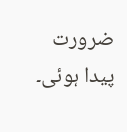ضرورت پیدا ہوئی۔